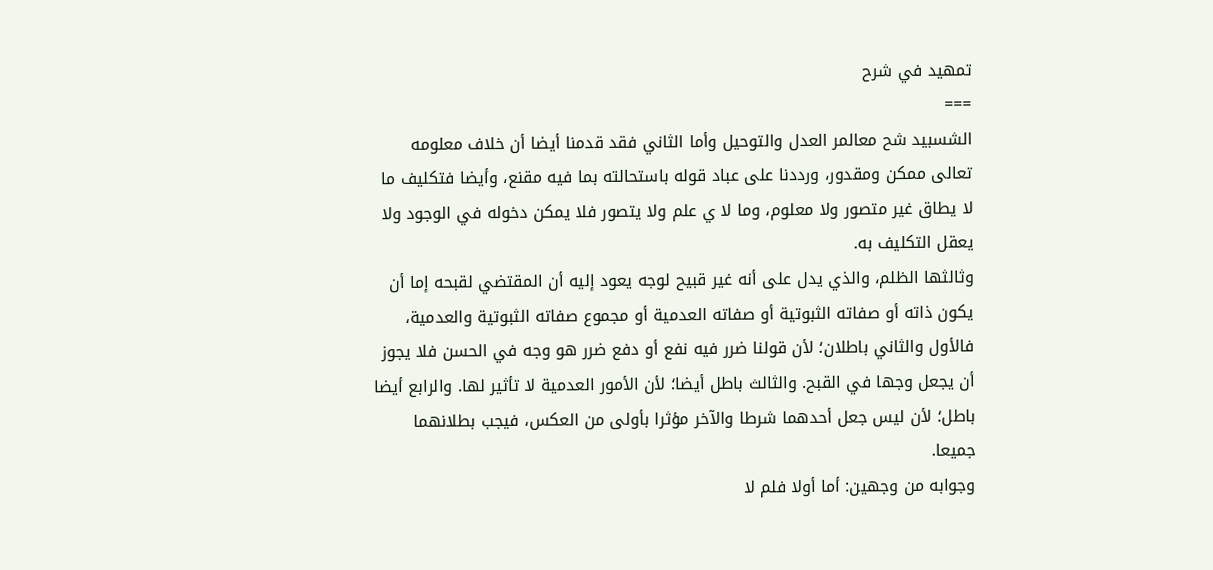تمهيد في شرح
===
الشسبيد شح معالمر العدل والتوحيل وأما الثاني فقد قدمنا أيضا أن خلاف معلومه تعالى ممكن ومقدور، ورددنا على عباد قوله باستحالته بما فيه مقنع، وأيضا فتكليف ما لا يطاق غير متصور ولا معلوم، وما لا ي علم ولا يتصور فلا يمكن دخوله في الوجود ولا يعقل التكليف به.
وثالثها الظلم، والذي يدل على أنه غير قبيح لوجه يعود إليه أن المقتضي لقبحه إما أن يكون ذاته أو صفاته الثبوتية أو صفاته العدمية أو مجموع صفاته الثبوتية والعدمية، فالأول والثاني باطلان؛ لأن قولنا ضرر فيه نفع أو دفع ضرر هو وجه في الحسن فلا يجوز أن يجعل وجها في القبح. والثالث باطل أيضا؛ لأن الأمور العدمية لا تأثير لها. والرابع أيضا باطل؛ لأن ليس جعل أحدهما شرطا والآخر مؤثرا بأولى من العكس، فيجب بطلانهما جميعا.
وجوابه من وجهين: أما أولا فلم لا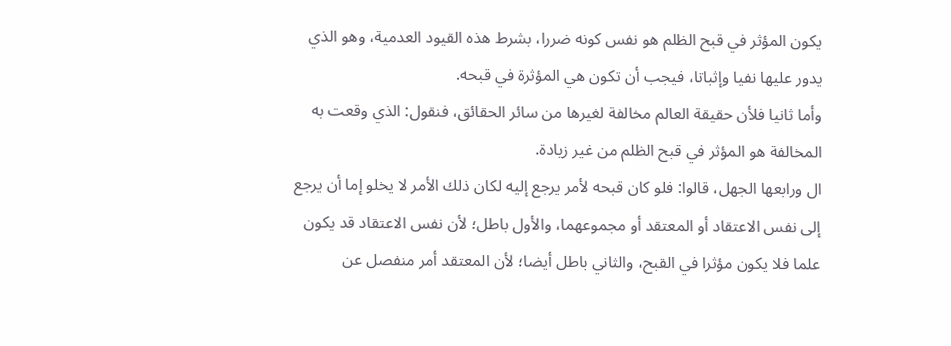يكون المؤثر في قبح الظلم هو نفس كونه ضررا، بشرط هذه القيود العدمية، وهو الذي يدور عليها نفيا وإثباتا، فيجب أن تكون هي المؤثرة في قبحه.
وأما ثانيا فلأن حقيقة العالم مخالفة لغيرها من سائر الحقائق، فنقول: الذي وقعت به المخالفة هو المؤثر في قبح الظلم من غير زيادة.
ال ورابعها الجهل، قالوا: فلو كان قبحه لأمر يرجع إليه لكان ذلك الأمر لا يخلو إما أن يرجع إلى نفس الاعتقاد أو المعتقد أو مجموعهما، والأول باطل؛ لأن نفس الاعتقاد قد يكون علما فلا يكون مؤثرا في القبح، والثاني باطل أيضا؛ لأن المعتقد أمر منفصل عن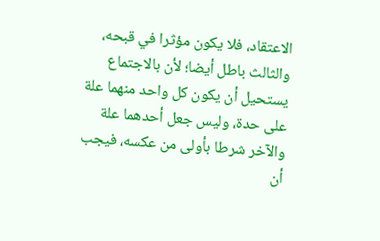الاعتقاد، فلا يكون مؤثرا في قبحه، والثالث باطل أيضا؛ لأن بالاجتماع يستحيل أن يكون كل واحد منهما علة على حدة، وليس جعل أحدهما علة والآخر شرطا بأولى من عكسه، فيجب أن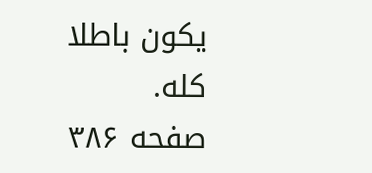يكون باطلا كله.
صفحه ۳۸۶